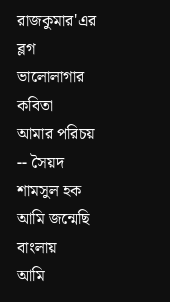রাজকুমার'এর ব্লগ
ভালোলাগার কবিতা
আমার পরিচয়
-- সৈয়দ শামসুল হক
আমি জন্মেছি বাংলায়
আমি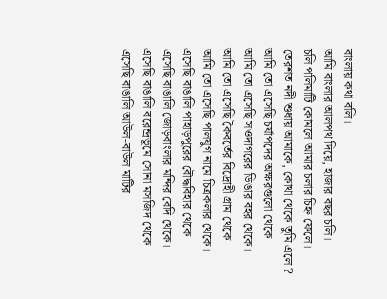বাংলায় কথা বলি।
আমি বাংলার আলপথ দিয়ে, হাজার বছর চলি।
চলি পলিমাটি কোমলে আমার চলার চিহ্ন ফেলে।
তেরশত নদী শুধায় আমাকে, কোথা থেকে তুমি এলে ?
আমি তো এসেছি চর্যাপদের অক্ষরগুলো থেকে
আমি তো এসেছি সওদাগরের ডিঙার বহর থেকে।
আমি তো এসেছি কৈবর্তের বিদ্রোহী গ্রাম থেকে
আমি তো এসেছি পালযুগ নামে চিত্রকলার থেকে।
এসেছি বাঙালি পাহাড়পুরের বৌদ্ধবিহার থেকে
এসেছি বাঙালি জোড়বাংলার মন্দির বেদি থেকে।
এসেছি বাঙালি বরেন্দ্রভূমে সোনা মসজিদ থেকে
এসেছি বাঙালি আউল-বাউল মাটির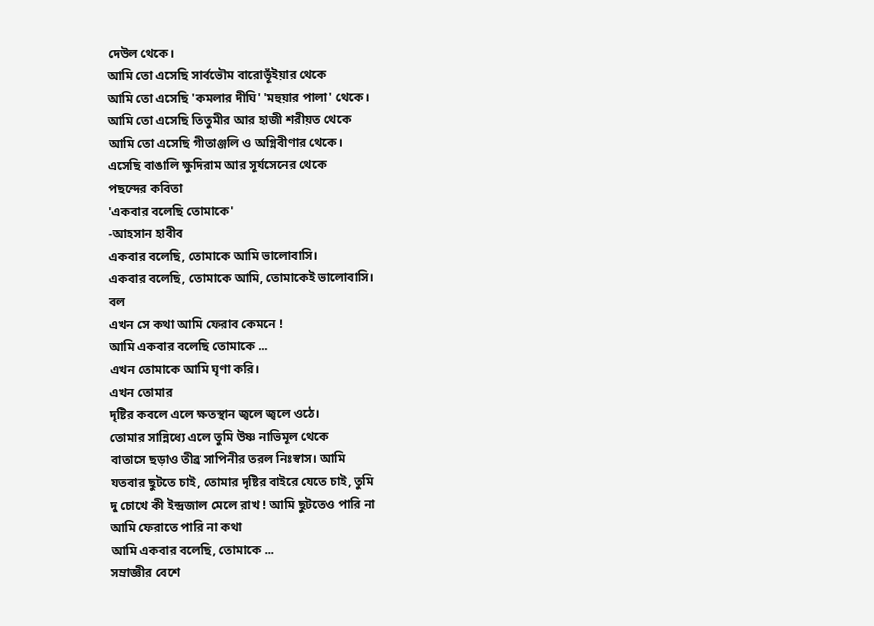দেউল থেকে।
আমি তো এসেছি সার্বভৌম বারোভূঁইয়ার থেকে
আমি তো এসেছি 'কমলার দীঘি' 'মহুয়ার পালা' থেকে।
আমি তো এসেছি তিতুমীর আর হাজী শরীয়ত থেকে
আমি তো এসেছি গীতাঞ্জলি ও অগ্নিবীণার থেকে।
এসেছি বাঙালি ক্ষুদিরাম আর সূর্যসেনের থেকে
পছন্দের কবিতা
'একবার বলেছি তোমাকে'
-আহসান হাবীব
একবার বলেছি, তোমাকে আমি ভালোবাসি।
একবার বলেছি, তোমাকে আমি, তোমাকেই ভালোবাসি।
বল
এখন সে কথা আমি ফেরাব কেমনে !
আমি একবার বলেছি তোমাকে ...
এখন তোমাকে আমি ঘৃণা করি।
এখন তোমার
দৃষ্টির কবলে এলে ক্ষতস্থান জ্বলে জ্বলে ওঠে।
তোমার সান্নিধ্যে এলে তুমি উষ্ণ নাভিমূল থেকে
বাতাসে ছড়াও তীব্র সাপিনীর তরল নিঃস্বাস। আমি
যতবার ছুটতে চাই, তোমার দৃষ্টির বাইরে যেতে চাই, তুমি
দু চোখে কী ইন্দ্রজাল মেলে রাখ ! আমি ছুটতেও পারি না
আমি ফেরাতে পারি না কথা
আমি একবার বলেছি, তোমাকে ...
সম্রাজ্ঞীর বেশে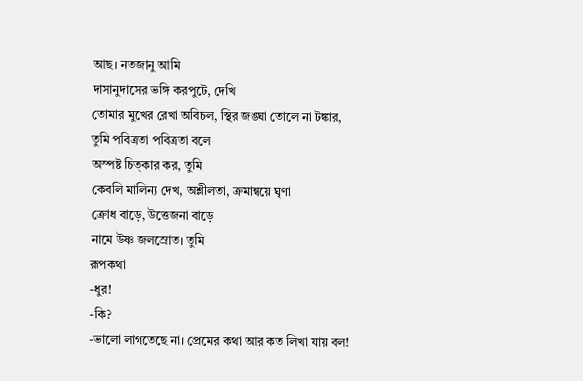আছ। নতজানু আমি
দাসানুদাসের ভঙ্গি করপুটে, দেখি
তোমার মুখের রেখা অবিচল, স্থির জঙ্ঘা তোলে না টঙ্কার,
তুমি পবিত্রতা পবিত্রতা বলে
অস্পষ্ট চিত্কার কর, তুমি
কেবলি মালিন্য দেখ, অশ্লীলতা, ক্রমান্বয়ে ঘৃণা
ক্রোধ বাড়ে, উত্তেজনা বাড়ে
নামে উষ্ণ জলস্রোত। তুমি
রূপকথা
-ধুর!
-কি?
-ভালো লাগতেছে না। প্রেমের কথা আর কত লিখা যায় বল!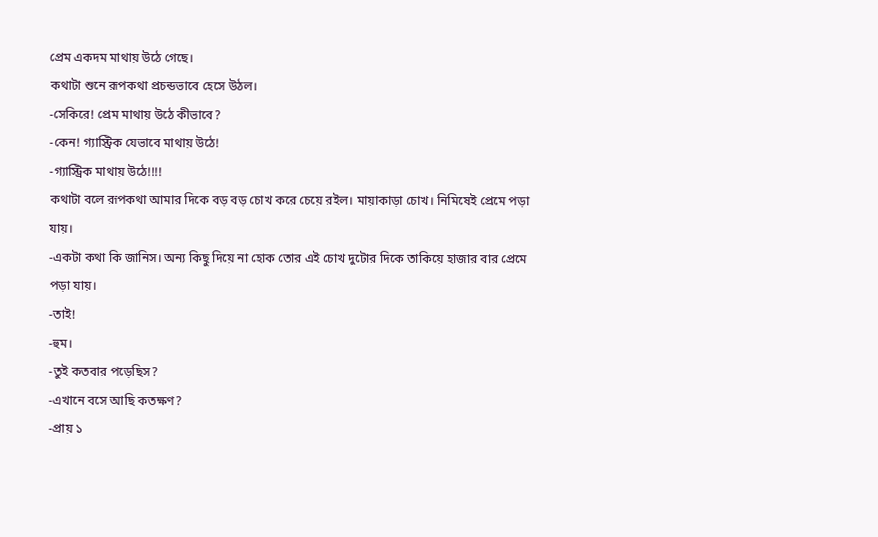প্রেম একদম মাথায় উঠে গেছে।
কথাটা শুনে রূপকথা প্রচন্ডভাবে হেসে উঠল।
-সেকিরে! প্রেম মাথায় উঠে কীভাবে?
-কেন! গ্যাস্ট্রিক যেভাবে মাথায় উঠে!
-গ্যাস্ট্রিক মাথায় উঠে!!!!
কথাটা বলে রূপকথা আমার দিকে বড় বড় চোখ করে চেয়ে রইল। মায়াকাড়া চোখ। নিমিষেই প্রেমে পড়া যায়।
-একটা কথা কি জানিস। অন্য কিছু দিয়ে না হোক তোর এই চোখ দুটোর দিকে তাকিয়ে হাজার বার প্রেমে পড়া যায়।
-তাই!
-হুম।
-তুই কতবার পড়েছিস?
-এখানে বসে আছি কতক্ষণ?
-প্রায় ১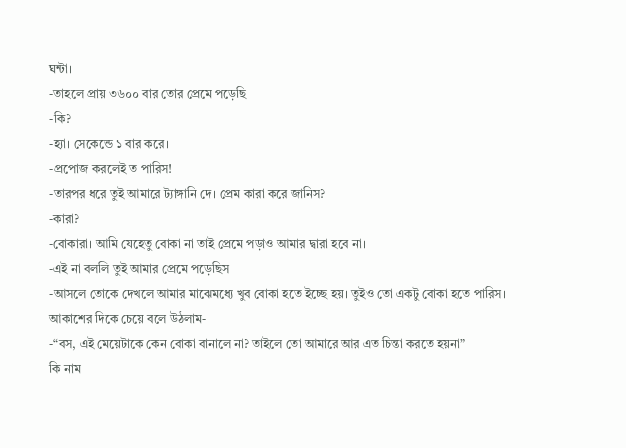ঘন্টা।
-তাহলে প্রায় ৩৬০০ বার তোর প্রেমে পড়েছি
-কি?
-হ্যা। সেকেন্ডে ১ বার করে।
-প্রপোজ করলেই ত পারিস!
-তারপর ধরে তুই আমারে ট্যাঙ্গানি দে। প্রেম কারা করে জানিস?
-কারা?
-বোকারা। আমি যেহেতু বোকা না তাই প্রেমে পড়াও আমার দ্বারা হবে না।
-এই না বললি তুই আমার প্রেমে পড়েছিস
-আসলে তোকে দেখলে আমার মাঝেমধ্যে খুব বোকা হতে ইচ্ছে হয়। তুইও তো একটু বোকা হতে পারিস।
আকাশের দিকে চেয়ে বলে উঠলাম-
-“বস, এই মেয়েটাকে কেন বোকা বানালে না? তাইলে তো আমারে আর এত চিন্তা করতে হয়না”
কি নাম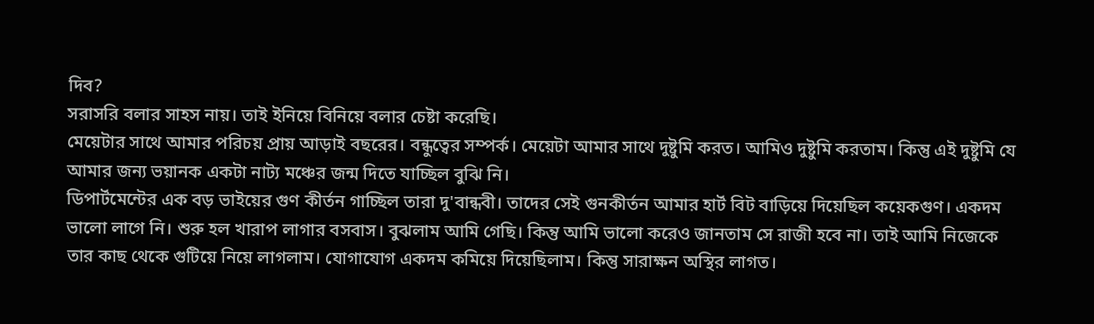দিব?
সরাসরি বলার সাহস নায়। তাই ইনিয়ে বিনিয়ে বলার চেষ্টা করেছি।
মেয়েটার সাথে আমার পরিচয় প্রায় আড়াই বছরের। বন্ধুত্বের সম্পর্ক। মেয়েটা আমার সাথে দুষ্টুমি করত। আমিও দুষ্টুমি করতাম। কিন্তু এই দুষ্টুমি যে আমার জন্য ভয়ানক একটা নাট্য মঞ্চের জন্ম দিতে যাচ্ছিল বুঝি নি।
ডিপার্টমেন্টের এক বড় ভাইয়ের গুণ কীর্তন গাচ্ছিল তারা দু'বান্ধবী। তাদের সেই গুনকীর্তন আমার হার্ট বিট বাড়িয়ে দিয়েছিল কয়েকগুণ। একদম ভালো লাগে নি। শুরু হল খারাপ লাগার বসবাস। বুঝলাম আমি গেছি। কিন্তু আমি ভালো করেও জানতাম সে রাজী হবে না। তাই আমি নিজেকে তার কাছ থেকে গুটিয়ে নিয়ে লাগলাম। যোগাযোগ একদম কমিয়ে দিয়েছিলাম। কিন্তু সারাক্ষন অস্থির লাগত।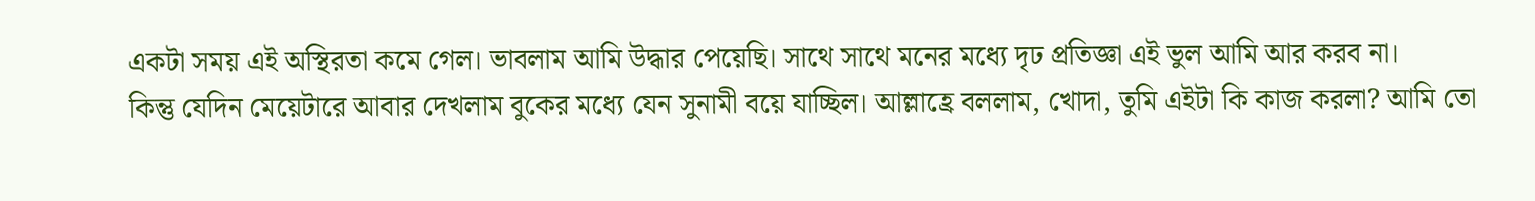একটা সময় এই অস্থিরতা কমে গেল। ভাবলাম আমি উদ্ধার পেয়েছি। সাথে সাথে মনের মধ্যে দৃঢ প্রতিজ্ঞা এই ভুল আমি আর করব না।
কিন্তু যেদিন মেয়েটারে আবার দেখলাম বুকের মধ্যে যেন সুনামী বয়ে যাচ্ছিল। আল্লাহ্রে বললাম, খোদা, তুমি এইটা কি কাজ করলা? আমি তো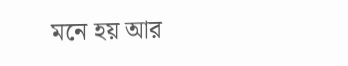মনে হয় আর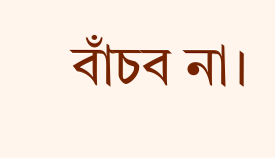বাঁচব না।